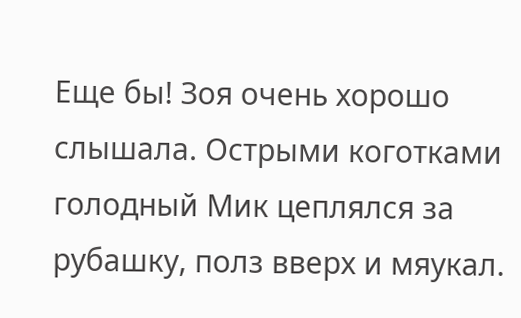Еще бы! Зоя очень хорошо слышала. Острыми коготками голодный Мик цеплялся за рубашку, полз вверх и мяукал.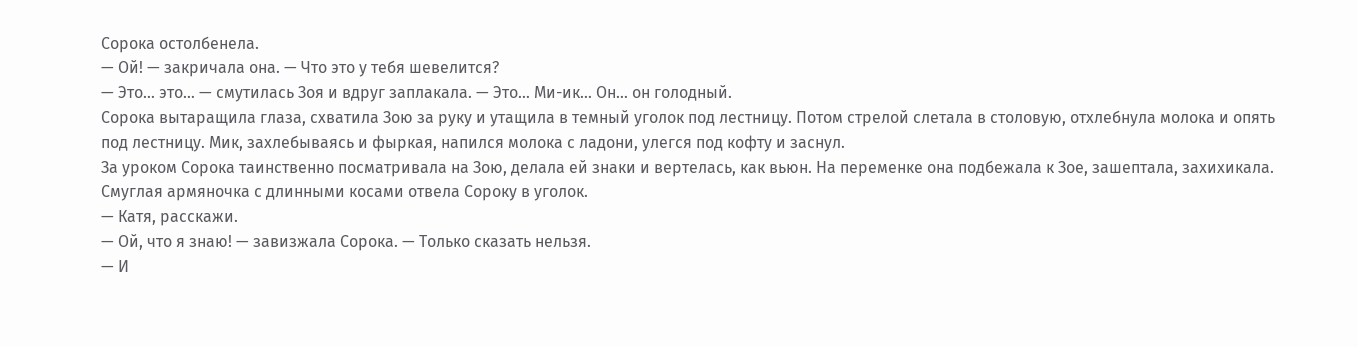Сорока остолбенела.
— Ой! — закричала она. — Что это у тебя шевелится?
— Это… это… — смутилась Зоя и вдруг заплакала. — Это… Ми-ик… Он… он голодный.
Сорока вытаращила глаза, схватила Зою за руку и утащила в темный уголок под лестницу. Потом стрелой слетала в столовую, отхлебнула молока и опять под лестницу. Мик, захлебываясь и фыркая, напился молока с ладони, улегся под кофту и заснул.
За уроком Сорока таинственно посматривала на Зою, делала ей знаки и вертелась, как вьюн. На переменке она подбежала к Зое, зашептала, захихикала. Смуглая армяночка с длинными косами отвела Сороку в уголок.
— Катя, расскажи.
— Ой, что я знаю! — завизжала Сорока. — Только сказать нельзя.
— И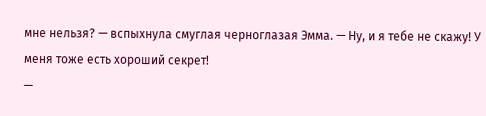мне нельзя? — вспыхнула смуглая черноглазая Эмма. — Ну, и я тебе не скажу! У меня тоже есть хороший секрет!
—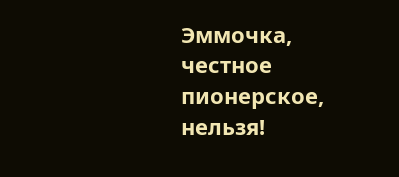Эммочка, честное пионерское, нельзя!